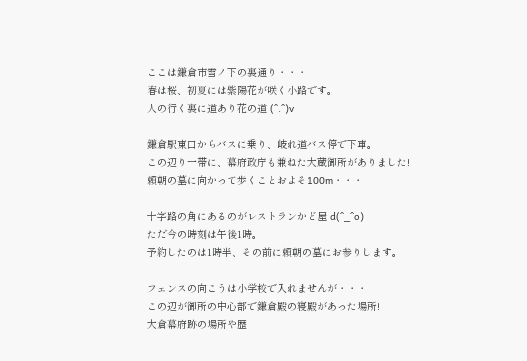ここは鎌倉市雪ノ下の裏通り・・・
春は桜、初夏には紫陽花が咲く小路です。
人の行く裏に道あり花の道 (^.^)v

鎌倉駅東口からバスに乗り、岐れ道バス停で下車。
この辺り一帯に、幕府政庁も兼ねた大蔵御所がありました!
頼朝の墓に向かって歩くことおよそ100m・・・

十字路の角にあるのがレストランかど屋 d(^_^o)
ただ今の時刻は午後1時。
予約したのは1時半、その前に頼朝の墓にお参りします。

フェンスの向こうは小学校で入れませんが・・・
この辺が御所の中心部で鎌倉殿の寝殿があった場所!
大倉幕府跡の場所や歴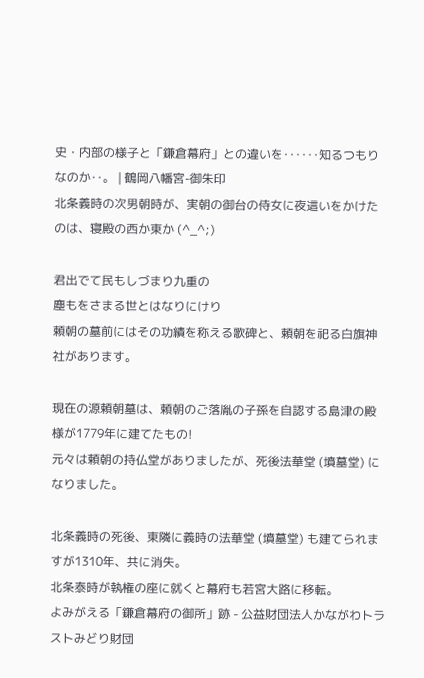史・内部の様子と「鎌倉幕府」との違いを‥‥‥知るつもりなのか‥。 | 鶴岡八幡宮-御朱印
北条義時の次男朝時が、実朝の御台の侍女に夜這いをかけたのは、寝殿の西か東か (^_^;)

君出でて民もしづまり九重の
塵もをさまる世とはなりにけり
頼朝の墓前にはその功績を称える歌碑と、頼朝を祀る白旗神社があります。

現在の源頼朝墓は、頼朝のご落胤の子孫を自認する島津の殿様が1779年に建てたもの!
元々は頼朝の持仏堂がありましたが、死後法華堂 (墳墓堂) になりました。

北条義時の死後、東隣に義時の法華堂 (墳墓堂) も建てられますが1310年、共に消失。
北条泰時が執権の座に就くと幕府も若宮大路に移転。
よみがえる「鎌倉幕府の御所」跡 - 公益財団法人かながわトラストみどり財団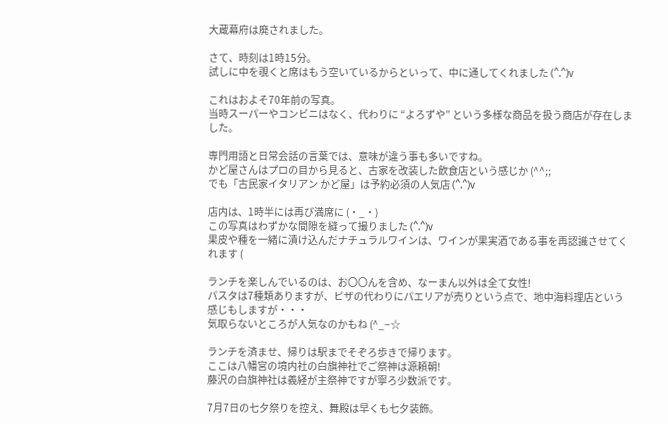大蔵幕府は廃されました。

さて、時刻は1時15分。
試しに中を覗くと席はもう空いているからといって、中に通してくれました (^.^)v

これはおよそ70年前の写真。
当時スーパーやコンビニはなく、代わりに “よろずや” という多様な商品を扱う商店が存在しました。

専門用語と日常会話の言葉では、意味が違う事も多いですね。
かど屋さんはプロの目から見ると、古家を改装した飲食店という感じか (^^;;
でも「古民家イタリアン かど屋」は予約必須の人気店 (^.^)v

店内は、1時半には再び満席に (・_・)
この写真はわずかな間隙を縫って撮りました (^.^)v
果皮や種を一緒に漬け込んだナチュラルワインは、ワインが果実酒である事を再認識させてくれます (

ランチを楽しんでいるのは、お〇〇んを含め、なーまん以外は全て女性!
パスタは7種類ありますが、ピザの代わりにパエリアが売りという点で、地中海料理店という感じもしますが・・・
気取らないところが人気なのかもね (^_−☆

ランチを済ませ、帰りは駅までそぞろ歩きで帰ります。
ここは八幡宮の境内社の白旗神社でご祭神は源頼朝!
藤沢の白旗神社は義経が主祭神ですが寧ろ少数派です。

7月7日の七夕祭りを控え、舞殿は早くも七夕装飾。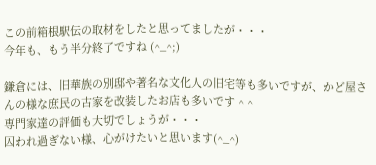この前箱根駅伝の取材をしたと思ってましたが・・・
今年も、もう半分終了ですね (^_^;)

鎌倉には、旧華族の別邸や著名な文化人の旧宅等も多いですが、かど屋さんの様な庶民の古家を改装したお店も多いです ^ ^
専門家達の評価も大切でしょうが・・・
囚われ過ぎない様、心がけたいと思います(^_^)